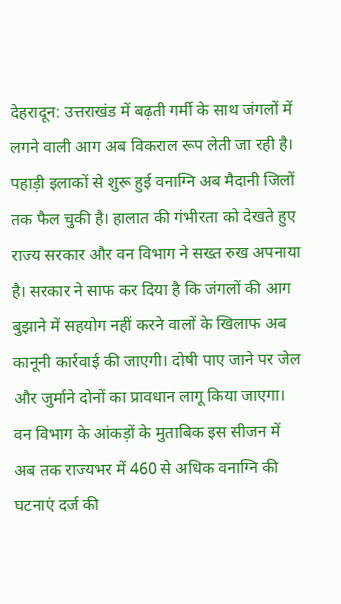देहरादून: उत्तराखंड में बढ़ती गर्मी के साथ जंगलों में लगने वाली आग अब विकराल रूप लेती जा रही है। पहाड़ी इलाकों से शुरू हुई वनाग्नि अब मैदानी जिलों तक फैल चुकी है। हालात की गंभीरता को देखते हुए राज्य सरकार और वन विभाग ने सख्त रुख अपनाया है। सरकार ने साफ कर दिया है कि जंगलों की आग बुझाने में सहयोग नहीं करने वालों के खिलाफ अब कानूनी कार्रवाई की जाएगी। दोषी पाए जाने पर जेल और जुर्माने दोनों का प्रावधान लागू किया जाएगा।
वन विभाग के आंकड़ों के मुताबिक इस सीजन में अब तक राज्यभर में 460 से अधिक वनाग्नि की घटनाएं दर्ज की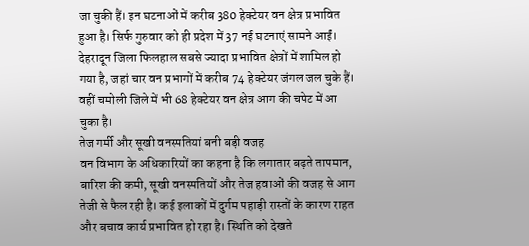जा चुकी हैं। इन घटनाओं में करीब 380 हेक्टेयर वन क्षेत्र प्रभावित हुआ है। सिर्फ गुरुवार को ही प्रदेश में 37 नई घटनाएं सामने आईं। देहरादून जिला फिलहाल सबसे ज्यादा प्रभावित क्षेत्रों में शामिल हो गया है, जहां चार वन प्रभागों में करीब 74 हेक्टेयर जंगल जल चुके हैं। वहीं चमोली जिले में भी 68 हेक्टेयर वन क्षेत्र आग की चपेट में आ चुका है।
तेज गर्मी और सूखी वनस्पतियां बनी बड़ी वजह
वन विभाग के अधिकारियों का कहना है कि लगातार बढ़ते तापमान, बारिश की कमी, सूखी वनस्पतियों और तेज हवाओं की वजह से आग तेजी से फैल रही है। कई इलाकों में दुर्गम पहाड़ी रास्तों के कारण राहत और बचाव कार्य प्रभावित हो रहा है। स्थिति को देखते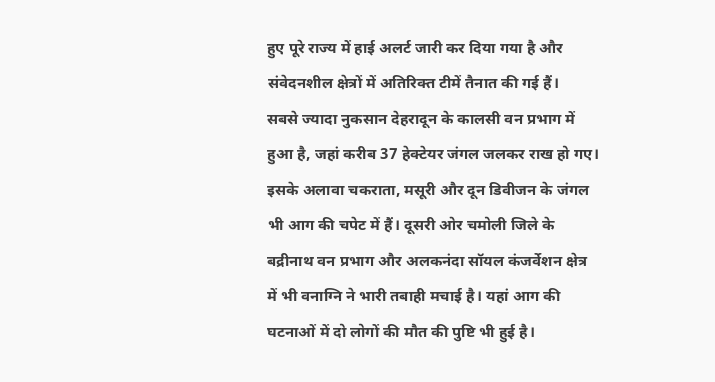हुए पूरे राज्य में हाई अलर्ट जारी कर दिया गया है और संवेदनशील क्षेत्रों में अतिरिक्त टीमें तैनात की गई हैं।
सबसे ज्यादा नुकसान देहरादून के कालसी वन प्रभाग में हुआ है, जहां करीब 37 हेक्टेयर जंगल जलकर राख हो गए। इसके अलावा चकराता, मसूरी और दून डिवीजन के जंगल भी आग की चपेट में हैं। दूसरी ओर चमोली जिले के बद्रीनाथ वन प्रभाग और अलकनंदा सॉयल कंजर्वेशन क्षेत्र में भी वनाग्नि ने भारी तबाही मचाई है। यहां आग की घटनाओं में दो लोगों की मौत की पुष्टि भी हुई है।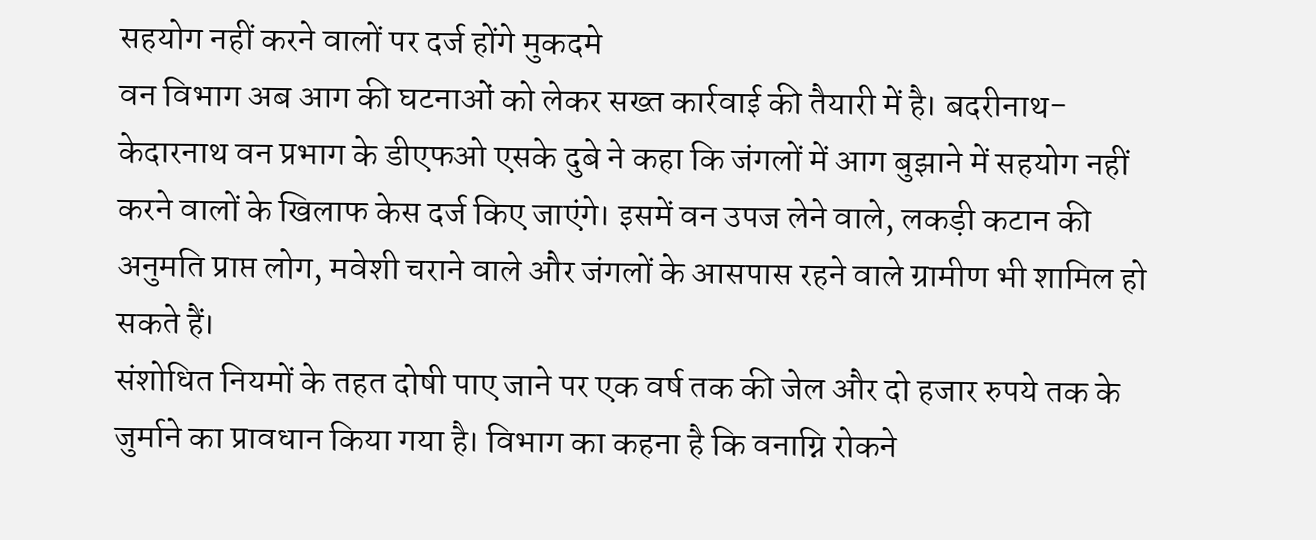सहयोग नहीं करने वालों पर दर्ज होंगे मुकदमे
वन विभाग अब आग की घटनाओं को लेकर सख्त कार्रवाई की तैयारी में है। बदरीनाथ-केदारनाथ वन प्रभाग के डीएफओ एसके दुबे ने कहा कि जंगलों में आग बुझाने में सहयोग नहीं करने वालों के खिलाफ केस दर्ज किए जाएंगे। इसमें वन उपज लेने वाले, लकड़ी कटान की अनुमति प्राप्त लोग, मवेशी चराने वाले और जंगलों के आसपास रहने वाले ग्रामीण भी शामिल हो सकते हैं।
संशोधित नियमों के तहत दोषी पाए जाने पर एक वर्ष तक की जेल और दो हजार रुपये तक के जुर्माने का प्रावधान किया गया है। विभाग का कहना है कि वनाग्नि रोकने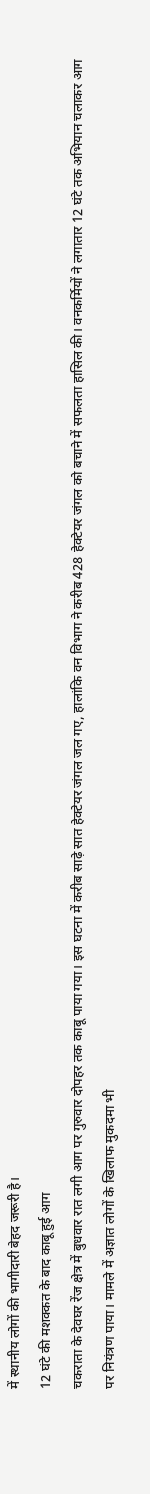में स्थानीय लोगों की भागीदारी बेहद जरूरी है।
12 घंटे की मशक्कत के बाद काबू हुई आग
चकराता के देवघर रेंज क्षेत्र में बुधवार रात लगी आग पर गुरुवार दोपहर तक काबू पाया गया। इस घटना में करीब साढ़े सात हेक्टेयर जंगल जल गए, हालांकि वन विभाग ने करीब 428 हेक्टेयर जंगल को बचाने में सफलता हासिल की। वनकर्मियों ने लगातार 12 घंटे तक अभियान चलाकर आग पर नियंत्रण पाया। मामले में अज्ञात लोगों के खिलाफ मुकदमा भी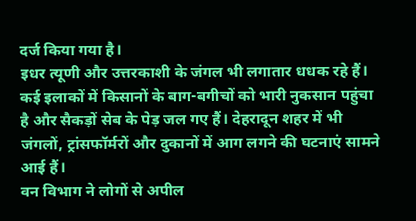दर्ज किया गया है।
इधर त्यूणी और उत्तरकाशी के जंगल भी लगातार धधक रहे हैं। कई इलाकों में किसानों के बाग-बगीचों को भारी नुकसान पहुंचा है और सैकड़ों सेब के पेड़ जल गए हैं। देहरादून शहर में भी जंगलों, ट्रांसफॉर्मरों और दुकानों में आग लगने की घटनाएं सामने आई हैं।
वन विभाग ने लोगों से अपील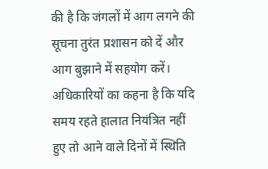की है कि जंगलों में आग लगने की सूचना तुरंत प्रशासन को दें और आग बुझाने में सहयोग करें। अधिकारियों का कहना है कि यदि समय रहते हालात नियंत्रित नहीं हुए तो आने वाले दिनों में स्थिति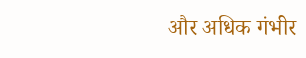और अधिक गंभीर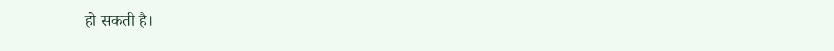हो सकती है।